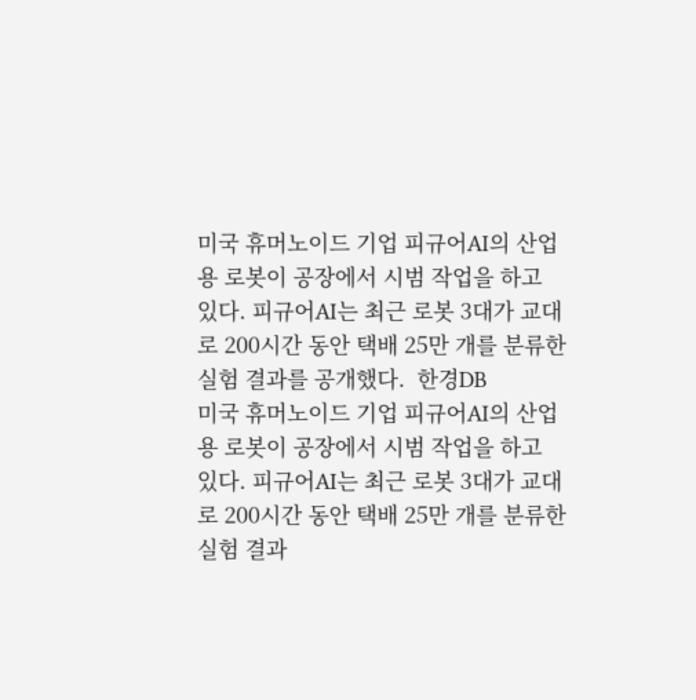미국 휴머노이드 기업 피규어AI의 산업용 로봇이 공장에서 시범 작업을 하고 있다. 피규어AI는 최근 로봇 3대가 교대로 200시간 동안 택배 25만 개를 분류한 실험 결과를 공개했다.  한경DB
미국 휴머노이드 기업 피규어AI의 산업용 로봇이 공장에서 시범 작업을 하고 있다. 피규어AI는 최근 로봇 3대가 교대로 200시간 동안 택배 25만 개를 분류한 실험 결과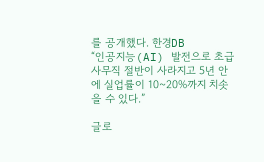를 공개했다. 한경DB
“인공지능(AI) 발전으로 초급 사무직 절반이 사라지고 5년 안에 실업률이 10~20%까지 치솟을 수 있다.”

글로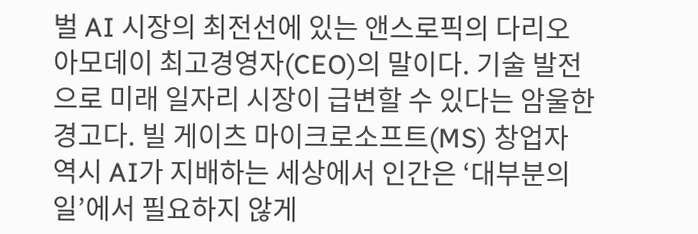벌 AI 시장의 최전선에 있는 앤스로픽의 다리오 아모데이 최고경영자(CEO)의 말이다. 기술 발전으로 미래 일자리 시장이 급변할 수 있다는 암울한 경고다. 빌 게이츠 마이크로소프트(MS) 창업자 역시 AI가 지배하는 세상에서 인간은 ‘대부분의 일’에서 필요하지 않게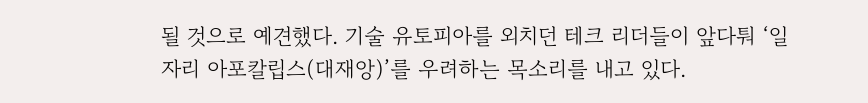될 것으로 예견했다. 기술 유토피아를 외치던 테크 리더들이 앞다퉈 ‘일자리 아포칼립스(대재앙)’를 우려하는 목소리를 내고 있다.